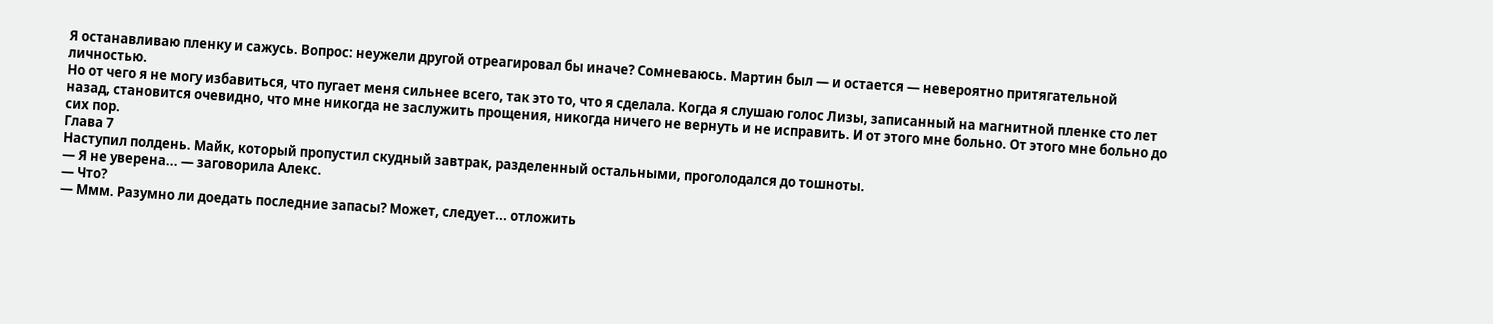Я останавливаю пленку и сажусь. Вопрос: неужели другой отреагировал бы иначе? Сомневаюсь. Мартин был — и остается — невероятно притягательной личностью.
Но от чего я не могу избавиться, что пугает меня сильнее всего, так это то, что я сделала. Когда я слушаю голос Лизы, записанный на магнитной пленке сто лет назад, становится очевидно, что мне никогда не заслужить прощения, никогда ничего не вернуть и не исправить. И от этого мне больно. От этого мне больно до сих пор.
Глава 7
Наступил полдень. Майк, который пропустил скудный завтрак, разделенный остальными, проголодался до тошноты.
— Я не уверена... — заговорила Алекс.
— Что?
— Ммм. Разумно ли доедать последние запасы? Может, следует... отложить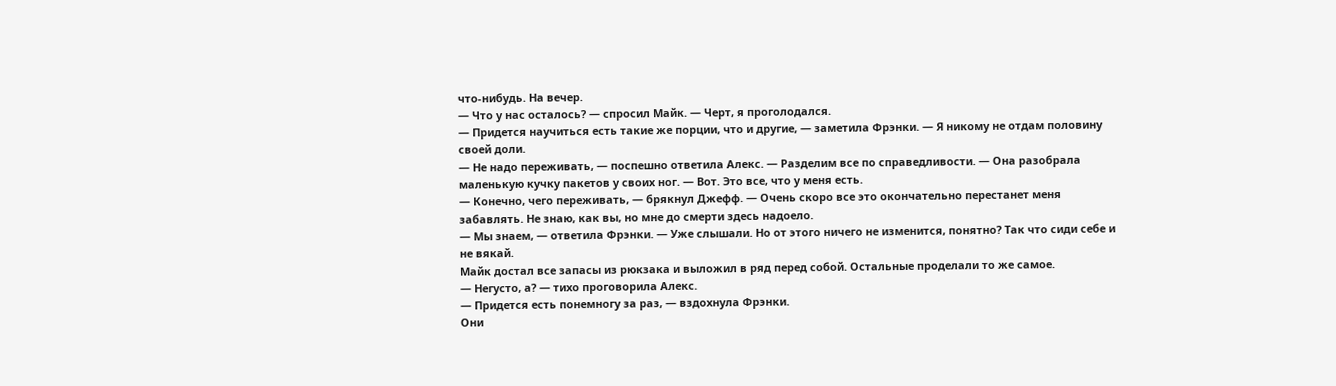что-нибудь. На вечер.
— Что у нас осталось? — спросил Майк. — Черт, я проголодался.
— Придется научиться есть такие же порции, что и другие, — заметила Фрэнки. — Я никому не отдам половину своей доли.
— Не надо переживать, — поспешно ответила Алекс. — Разделим все по справедливости. — Она разобрала маленькую кучку пакетов у своих ног. — Вот. Это все, что у меня есть.
— Конечно, чего переживать, — брякнул Джефф. — Очень скоро все это окончательно перестанет меня забавлять. Не знаю, как вы, но мне до смерти здесь надоело.
— Мы знаем, — ответила Фрэнки. — Уже слышали. Но от этого ничего не изменится, понятно? Так что сиди себе и не вякай.
Майк достал все запасы из рюкзака и выложил в ряд перед собой. Остальные проделали то же самое.
— Негусто, а? — тихо проговорила Алекс.
— Придется есть понемногу за раз, — вздохнула Фрэнки.
Они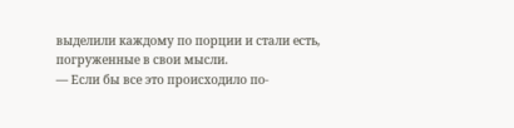выделили каждому по порции и стали есть, погруженные в свои мысли.
— Если бы все это происходило по-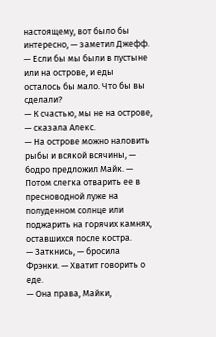настоящему, вот было бы интересно, — заметил Джефф. — Если бы мы были в пустыне или на острове, и еды осталось бы мало. Что бы вы сделали?
— К счастью, мы не на острове, — сказала Алекс.
— На острове можно наловить рыбы и всякой всячины, — бодро предложил Майк. — Потом слегка отварить ее в пресноводной луже на полуденном солнце или поджарить на горячих камнях, оставшихся после костра.
— Заткнись, — бросила Фрэнки. — Хватит говорить о еде.
— Она права, Майки,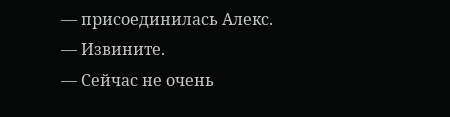— присоединилась Алекс.
— Извините.
— Сейчас не очень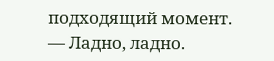подходящий момент.
— Ладно, ладно.